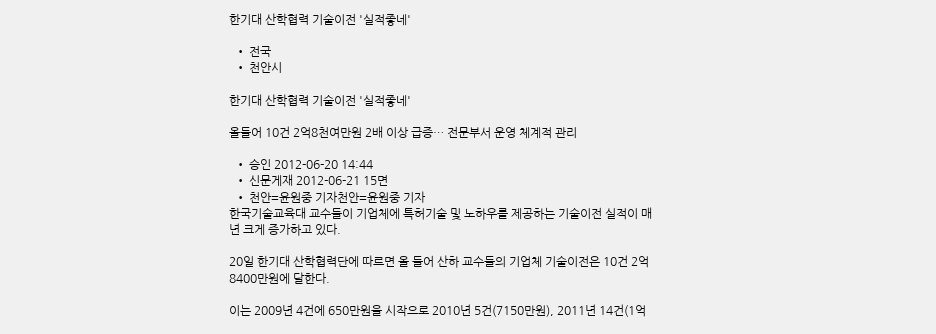한기대 산학협력 기술이전 '실적좋네'

  • 전국
  • 천안시

한기대 산학협력 기술이전 '실적좋네'

올들어 10건 2억8천여만원 2배 이상 급증… 전문부서 운영 체계적 관리

  • 승인 2012-06-20 14:44
  • 신문게재 2012-06-21 15면
  • 천안=윤원중 기자천안=윤원중 기자
한국기술교육대 교수들이 기업체에 특허기술 및 노하우를 제공하는 기술이전 실적이 매년 크게 증가하고 있다.

20일 한기대 산학협력단에 따르면 올 들어 산하 교수들의 기업체 기술이전은 10건 2억8400만원에 달한다.

이는 2009년 4건에 650만원을 시작으로 2010년 5건(7150만원), 2011년 14건(1억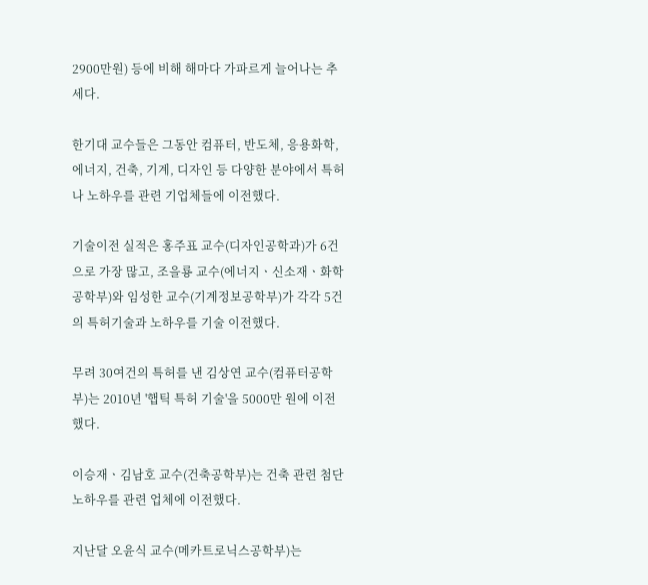2900만원) 등에 비해 해마다 가파르게 늘어나는 추세다.

한기대 교수들은 그동안 컴퓨터, 반도체, 응용화학, 에너지, 건축, 기계, 디자인 등 다양한 분야에서 특허나 노하우를 관련 기업체들에 이전했다.

기술이전 실적은 홍주표 교수(디자인공학과)가 6건으로 가장 많고, 조을룡 교수(에너지ㆍ신소재ㆍ화학공학부)와 임성한 교수(기계정보공학부)가 각각 5건의 특허기술과 노하우를 기술 이전했다.

무려 30여건의 특허를 낸 김상연 교수(컴퓨터공학부)는 2010년 '햅틱 특허 기술'을 5000만 원에 이전했다.

이승재ㆍ김남호 교수(건축공학부)는 건축 관련 첨단 노하우를 관련 업체에 이전했다.

지난달 오윤식 교수(메카트로닉스공학부)는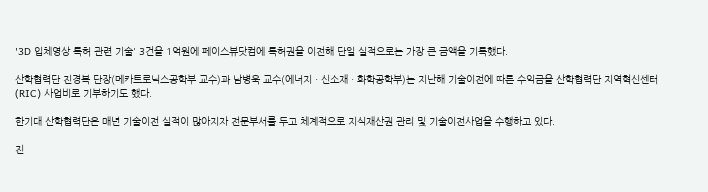'3D 입체영상 특허 관련 기술' 3건을 1억원에 페이스뷰닷컴에 특허권을 이전해 단일 실적으로는 가장 큰 금액을 기록했다.

산학협력단 진경복 단장(메카트로닉스공학부 교수)과 남병욱 교수(에너지ㆍ신소재ㆍ화학공학부)는 지난해 기술이전에 따른 수익금을 산학협력단 지역혁신센터(RIC) 사업비로 기부하기도 했다.

한기대 산학협력단은 매년 기술이전 실적이 많아지자 전문부서를 두고 체계적으로 지식재산권 관리 및 기술이전사업을 수행하고 있다.

진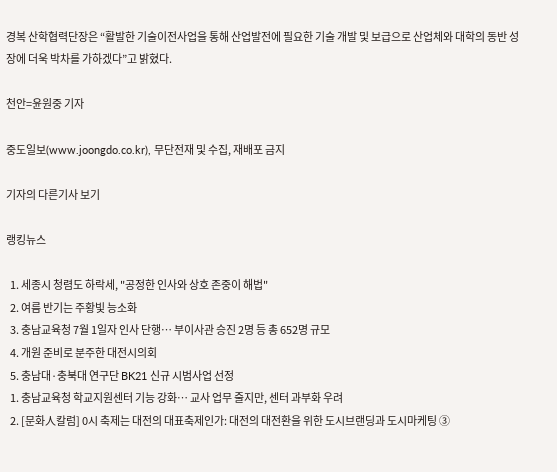경복 산학협력단장은 “활발한 기술이전사업을 통해 산업발전에 필요한 기술 개발 및 보급으로 산업체와 대학의 동반 성장에 더욱 박차를 가하겠다”고 밝혔다.

천안=윤원중 기자

중도일보(www.joongdo.co.kr), 무단전재 및 수집, 재배포 금지

기자의 다른기사 보기

랭킹뉴스

  1. 세종시 청렴도 하락세, "공정한 인사와 상호 존중이 해법"
  2. 여름 반기는 주황빛 능소화
  3. 충남교육청 7월 1일자 인사 단행… 부이사관 승진 2명 등 총 652명 규모
  4. 개원 준비로 분주한 대전시의회
  5. 충남대·충북대 연구단 BK21 신규 시범사업 선정
  1. 충남교육청 학교지원센터 기능 강화… 교사 업무 줄지만, 센터 과부화 우려
  2. [문화人칼럼] 0시 축제는 대전의 대표축제인가: 대전의 대전환을 위한 도시브랜딩과 도시마케팅 ③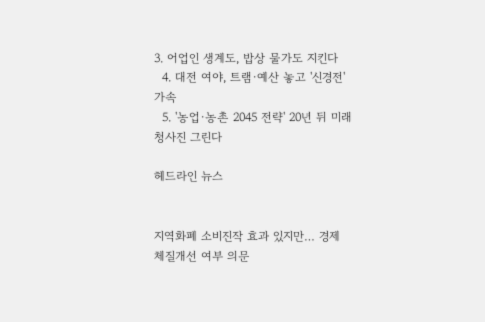3. 어업인 생계도, 밥상 물가도 지킨다
  4. 대전 여야, 트램·예산 놓고 '신경전' 가속
  5. '농업·농촌 2045 전략' 20년 뒤 미래 청사진 그린다

헤드라인 뉴스


지역화폐 소비진작 효과 있지만… 경제 체질개선 여부 의문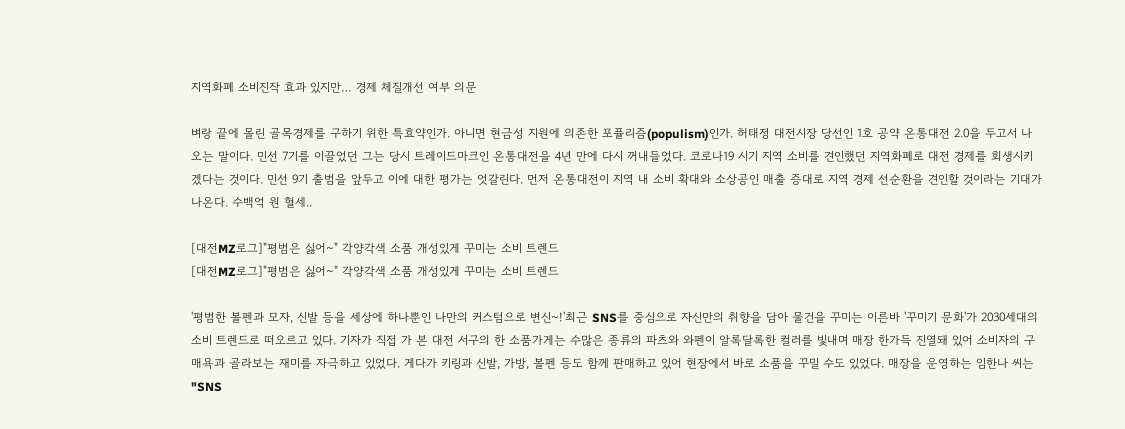지역화폐 소비진작 효과 있지만… 경제 체질개선 여부 의문

벼랑 끝에 몰린 골목경제를 구하기 위한 특효약인가. 아니면 현금성 지원에 의존한 포퓰리즘(populism)인가. 허태정 대전시장 당선인 1호 공약 온통대전 2.0을 두고서 나오는 말이다. 민선 7기를 이끌었던 그는 당시 트레이드마크인 온통대전을 4년 만에 다시 꺼내들었다. 코로나19 시기 지역 소비를 견인했던 지역화폐로 대전 경제를 회생시키겠다는 것이다. 민선 9기 출범을 앞두고 이에 대한 평가는 엇갈린다. 먼저 온통대전이 지역 내 소비 확대와 소상공인 매출 증대로 지역 경제 선순환을 견인할 것이라는 기대가 나온다. 수백억 원 혈세..

[대전MZ로그]"평범은 싫어~" 각양각색 소품 개성있게 꾸미는 소비 트렌드
[대전MZ로그]"평범은 싫어~" 각양각색 소품 개성있게 꾸미는 소비 트렌드

'평범한 볼펜과 모자, 신발 등을 세상에 하나뿐인 나만의 커스텀으로 변신~!'최근 SNS를 중심으로 자신만의 취향을 담아 물건을 꾸미는 이른바 '꾸미기 문화'가 2030세대의 소비 트렌드로 떠오르고 있다. 기자가 직접 가 본 대전 서구의 한 소품가게는 수많은 종류의 파츠와 와펜이 알록달록한 컬러를 빛내며 매장 한가득 진열돼 있어 소비자의 구매욕과 골라보는 재미를 자극하고 있었다. 게다가 키링과 신발, 가방, 볼펜 등도 함께 판매하고 있어 현장에서 바로 소품을 꾸밀 수도 있었다. 매장을 운영하는 임한나 씨는 "SNS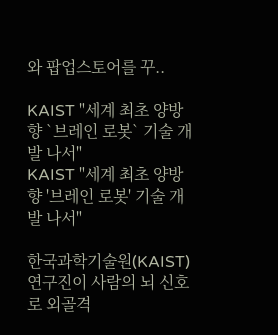와 팝업스토어를 꾸..

KAIST "세계 최초 양방향 `브레인 로봇` 기술 개발 나서"
KAIST "세계 최초 양방향 '브레인 로봇' 기술 개발 나서"

한국과학기술원(KAIST) 연구진이 사람의 뇌 신호로 외골격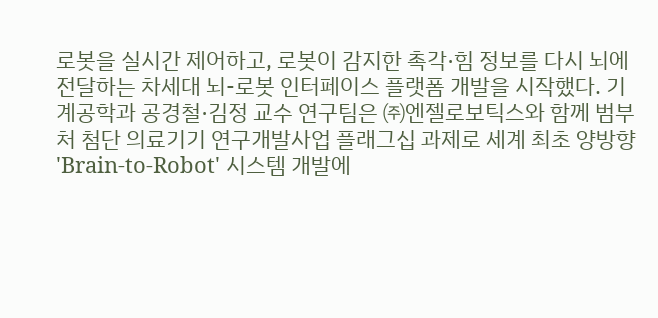로봇을 실시간 제어하고, 로봇이 감지한 촉각·힘 정보를 다시 뇌에 전달하는 차세대 뇌-로봇 인터페이스 플랫폼 개발을 시작했다. 기계공학과 공경철·김정 교수 연구팀은 ㈜엔젤로보틱스와 함께 범부처 첨단 의료기기 연구개발사업 플래그십 과제로 세계 최초 양방향 'Brain-to-Robot' 시스템 개발에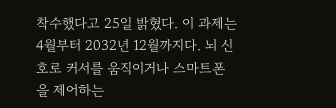착수했다고 25일 밝혔다. 이 과제는 4월부터 2032년 12월까지다. 뇌 신호로 커서를 움직이거나 스마트폰을 제어하는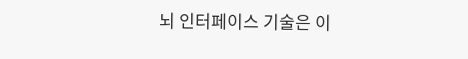뇌 인터페이스 기술은 이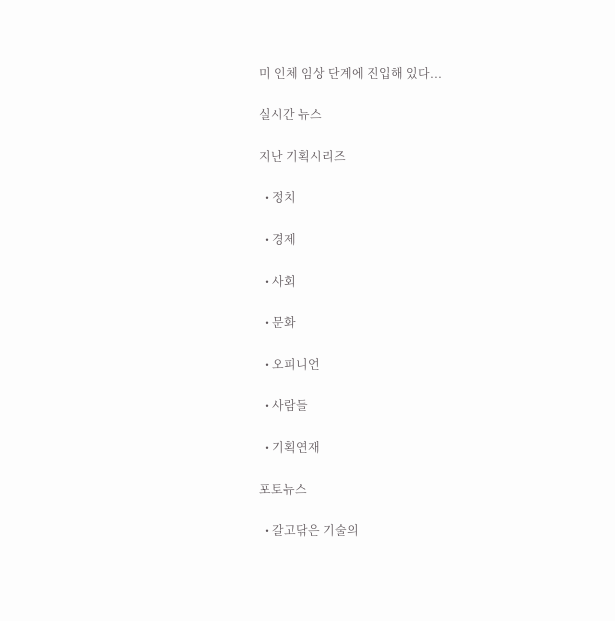미 인체 임상 단계에 진입해 있다...

실시간 뉴스

지난 기획시리즈

  • 정치

  • 경제

  • 사회

  • 문화

  • 오피니언

  • 사람들

  • 기획연재

포토뉴스

  • 갈고닦은 기술의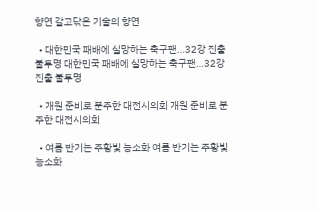향연 갈고닦은 기술의 향연

  • 대한민국 패배에 실망하는 축구팬…32강 진출 불투명 대한민국 패배에 실망하는 축구팬…32강 진출 불투명

  • 개원 준비로 분주한 대전시의회 개원 준비로 분주한 대전시의회

  • 여름 반기는 주황빛 능소화 여름 반기는 주황빛 능소화